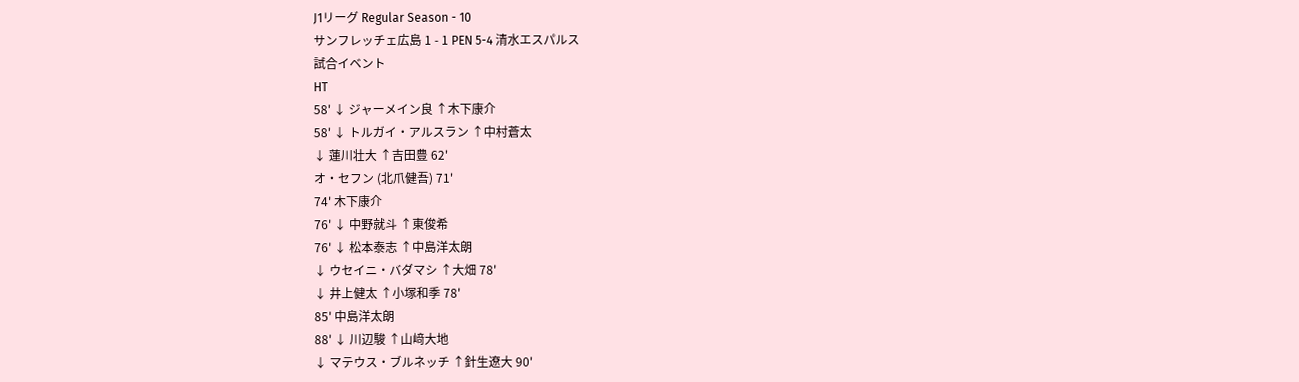J1リーグ Regular Season - 10
サンフレッチェ広島 1 - 1 PEN 5-4 清水エスパルス
試合イベント
HT
58' ↓ ジャーメイン良 ↑木下康介
58' ↓ トルガイ・アルスラン ↑中村蒼太
↓ 蓮川壮大 ↑吉田豊 62'
オ・セフン (北爪健吾) 71'
74' 木下康介
76' ↓ 中野就斗 ↑東俊希
76' ↓ 松本泰志 ↑中島洋太朗
↓ ウセイニ・バダマシ ↑大畑 78'
↓ 井上健太 ↑小塚和季 78'
85' 中島洋太朗
88' ↓ 川辺駿 ↑山﨑大地
↓ マテウス・ブルネッチ ↑針生遼大 90'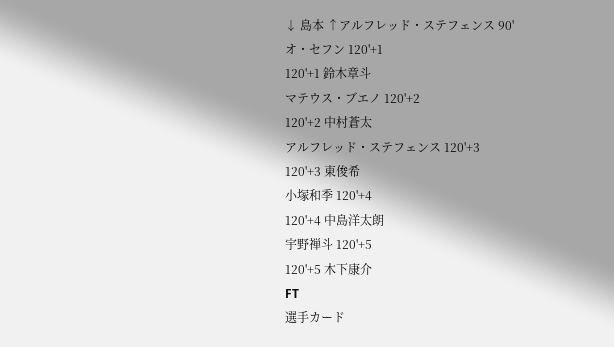↓ 島本 ↑アルフレッド・ステフェンス 90'
オ・セフン 120'+1
120'+1 鈴木章斗
マテウス・ブエノ 120'+2
120'+2 中村蒼太
アルフレッド・ステフェンス 120'+3
120'+3 東俊希
小塚和季 120'+4
120'+4 中島洋太朗
宇野禅斗 120'+5
120'+5 木下康介
FT
選手カード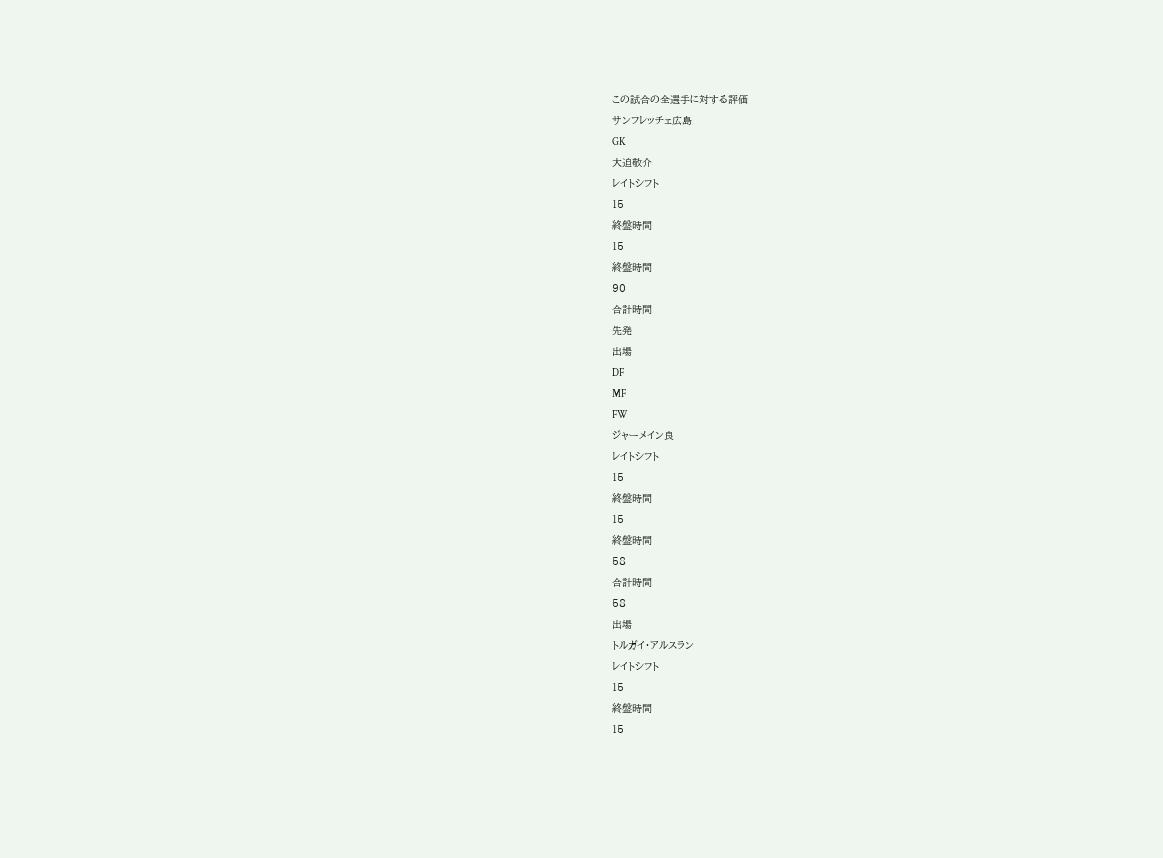この試合の全選手に対する評価
サンフレッチェ広島
GK
大迫敬介
レイトシフト
15
終盤時間
15
終盤時間
90
合計時間
先発
出場
DF
MF
FW
ジャーメイン良
レイトシフト
15
終盤時間
15
終盤時間
58
合計時間
58
出場
トルガイ・アルスラン
レイトシフト
15
終盤時間
15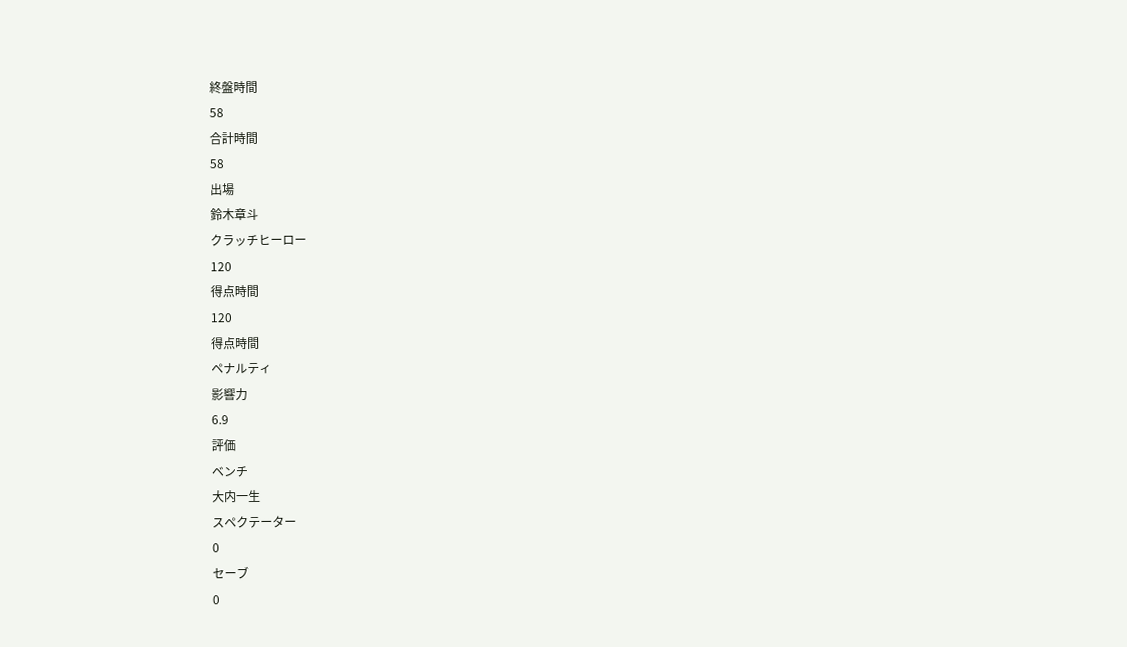終盤時間
58
合計時間
58
出場
鈴木章斗
クラッチヒーロー
120
得点時間
120
得点時間
ペナルティ
影響力
6.9
評価
ベンチ
大内一生
スペクテーター
0
セーブ
0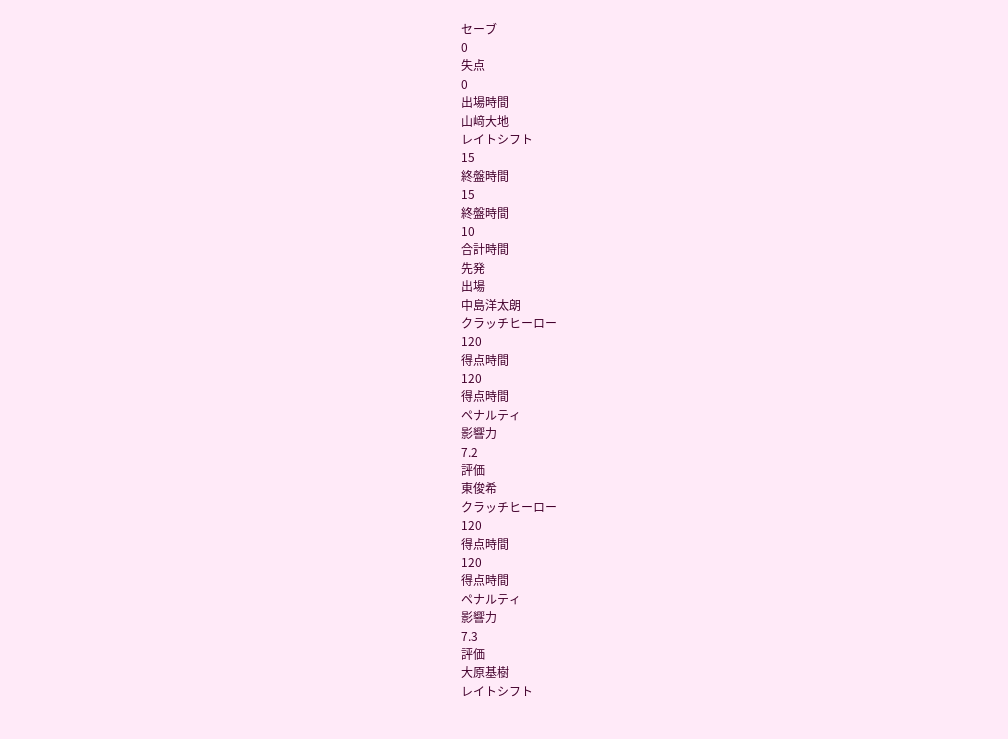セーブ
0
失点
0
出場時間
山﨑大地
レイトシフト
15
終盤時間
15
終盤時間
10
合計時間
先発
出場
中島洋太朗
クラッチヒーロー
120
得点時間
120
得点時間
ペナルティ
影響力
7.2
評価
東俊希
クラッチヒーロー
120
得点時間
120
得点時間
ペナルティ
影響力
7.3
評価
大原基樹
レイトシフト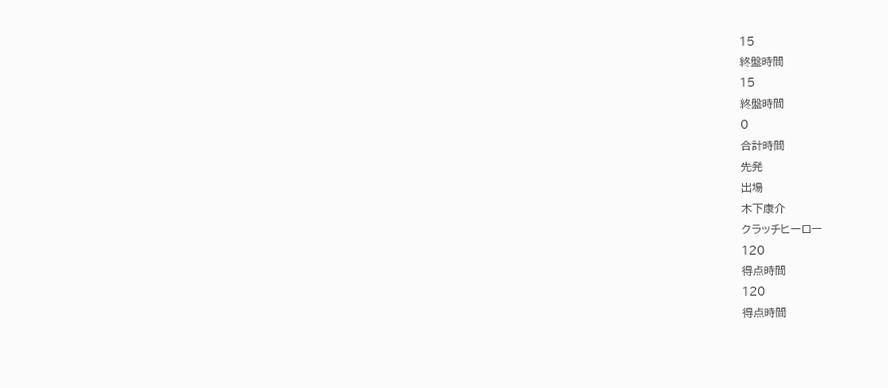15
終盤時間
15
終盤時間
0
合計時間
先発
出場
木下康介
クラッチヒーロー
120
得点時間
120
得点時間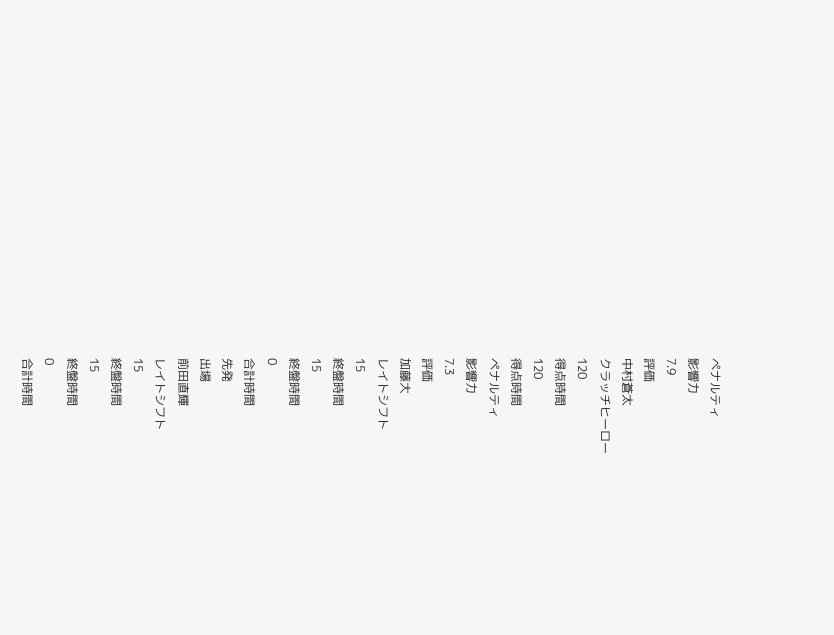ペナルティ
影響力
7.9
評価
中村蒼太
クラッチヒーロー
120
得点時間
120
得点時間
ペナルティ
影響力
7.3
評価
加藤大
レイトシフト
15
終盤時間
15
終盤時間
0
合計時間
先発
出場
前田直輝
レイトシフト
15
終盤時間
15
終盤時間
0
合計時間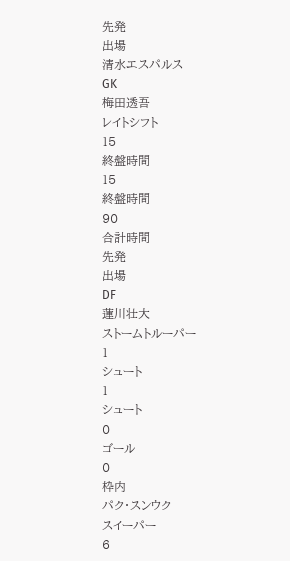先発
出場
清水エスパルス
GK
梅田透吾
レイトシフト
15
終盤時間
15
終盤時間
90
合計時間
先発
出場
DF
蓮川壮大
ストームトルーパー
1
シュート
1
シュート
0
ゴール
0
枠内
パク・スンウク
スイーパー
6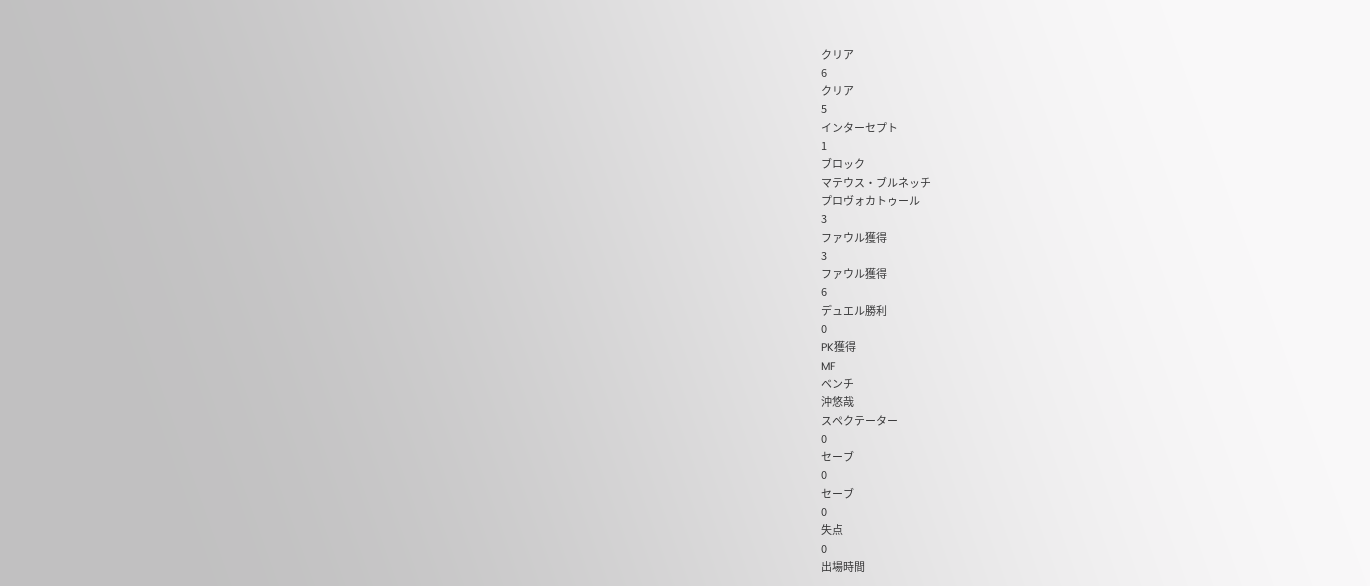クリア
6
クリア
5
インターセプト
1
ブロック
マテウス・ブルネッチ
プロヴォカトゥール
3
ファウル獲得
3
ファウル獲得
6
デュエル勝利
0
PK獲得
MF
ベンチ
沖悠哉
スペクテーター
0
セーブ
0
セーブ
0
失点
0
出場時間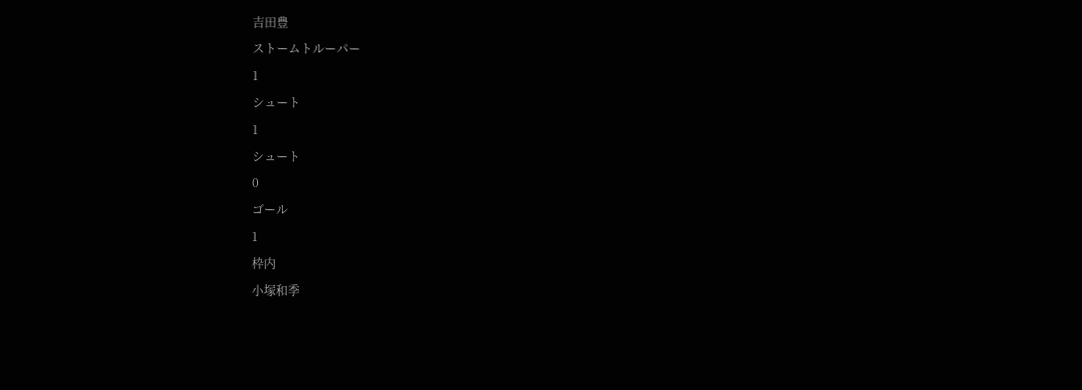吉田豊
ストームトルーパー
1
シュート
1
シュート
0
ゴール
1
枠内
小塚和季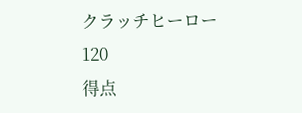クラッチヒーロー
120
得点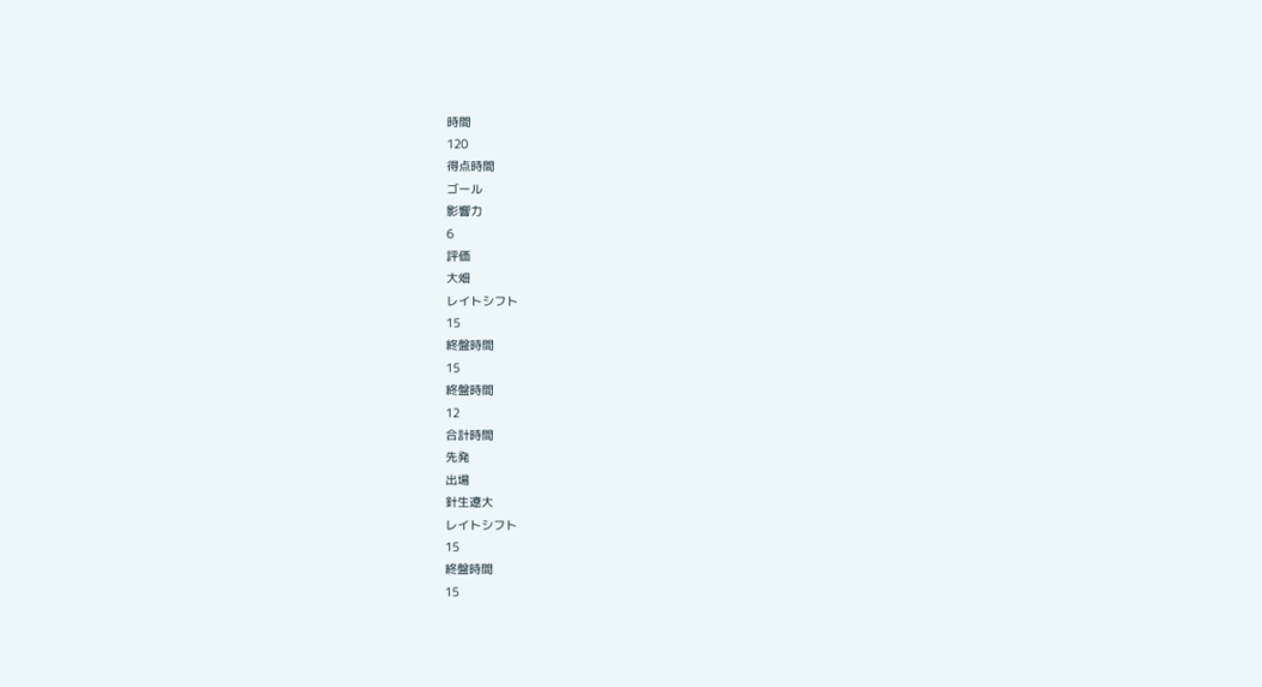時間
120
得点時間
ゴール
影響力
6
評価
大畑
レイトシフト
15
終盤時間
15
終盤時間
12
合計時間
先発
出場
針生遼大
レイトシフト
15
終盤時間
15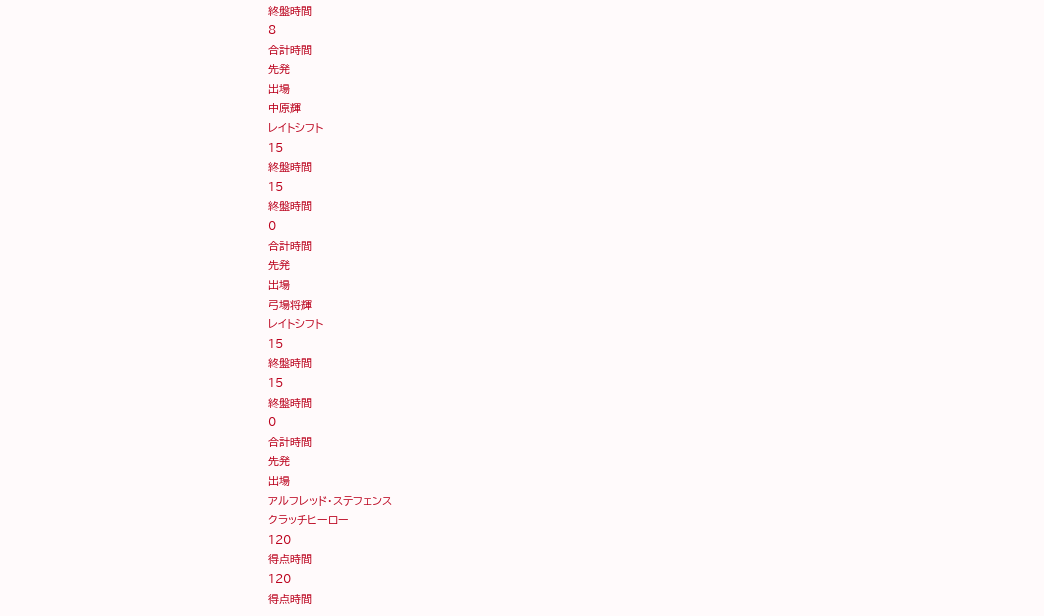終盤時間
8
合計時間
先発
出場
中原輝
レイトシフト
15
終盤時間
15
終盤時間
0
合計時間
先発
出場
弓場将輝
レイトシフト
15
終盤時間
15
終盤時間
0
合計時間
先発
出場
アルフレッド・ステフェンス
クラッチヒーロー
120
得点時間
120
得点時間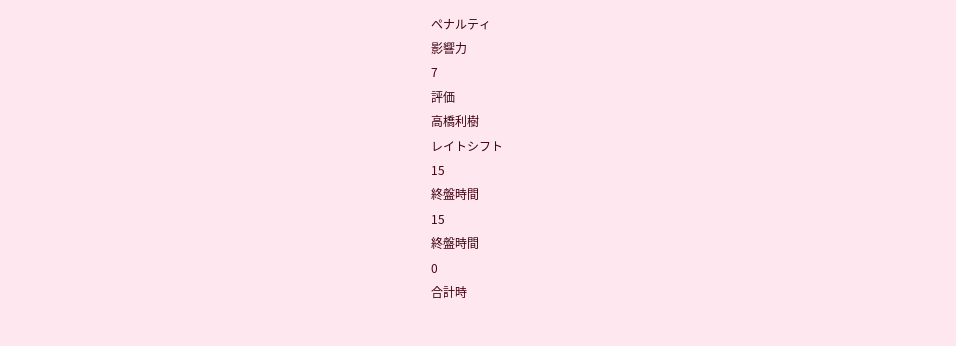ペナルティ
影響力
7
評価
高橋利樹
レイトシフト
15
終盤時間
15
終盤時間
0
合計時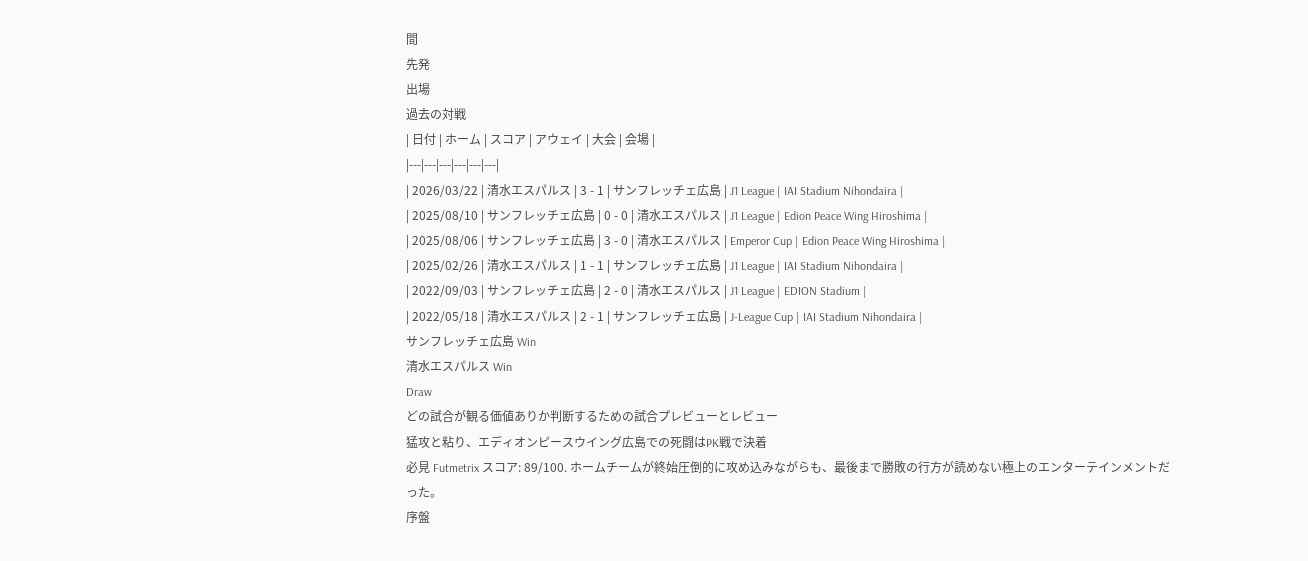間
先発
出場
過去の対戦
| 日付 | ホーム | スコア | アウェイ | 大会 | 会場 |
|---|---|---|---|---|---|
| 2026/03/22 | 清水エスパルス | 3 - 1 | サンフレッチェ広島 | J1 League | IAI Stadium Nihondaira |
| 2025/08/10 | サンフレッチェ広島 | 0 - 0 | 清水エスパルス | J1 League | Edion Peace Wing Hiroshima |
| 2025/08/06 | サンフレッチェ広島 | 3 - 0 | 清水エスパルス | Emperor Cup | Edion Peace Wing Hiroshima |
| 2025/02/26 | 清水エスパルス | 1 - 1 | サンフレッチェ広島 | J1 League | IAI Stadium Nihondaira |
| 2022/09/03 | サンフレッチェ広島 | 2 - 0 | 清水エスパルス | J1 League | EDION Stadium |
| 2022/05/18 | 清水エスパルス | 2 - 1 | サンフレッチェ広島 | J-League Cup | IAI Stadium Nihondaira |
サンフレッチェ広島 Win
清水エスパルス Win
Draw
どの試合が観る価値ありか判断するための試合プレビューとレビュー
猛攻と粘り、エディオンピースウイング広島での死闘はPK戦で決着
必見 Futmetrix スコア: 89/100. ホームチームが終始圧倒的に攻め込みながらも、最後まで勝敗の行方が読めない極上のエンターテインメントだった。
序盤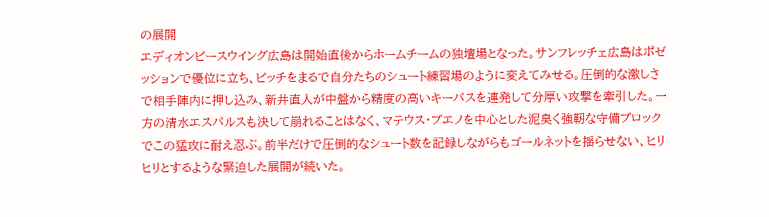の展開
エディオンピースウイング広島は開始直後からホームチームの独壇場となった。サンフレッチェ広島はポゼッションで優位に立ち、ピッチをまるで自分たちのシュート練習場のように変えてみせる。圧倒的な激しさで相手陣内に押し込み、新井直人が中盤から精度の高いキーパスを連発して分厚い攻撃を牽引した。一方の清水エスパルスも決して崩れることはなく、マテウス・ブエノを中心とした泥臭く強靭な守備ブロックでこの猛攻に耐え忍ぶ。前半だけで圧倒的なシュート数を記録しながらもゴールネットを揺らせない、ヒリヒリとするような緊迫した展開が続いた。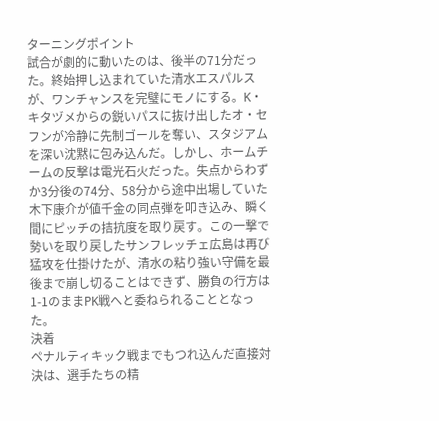ターニングポイント
試合が劇的に動いたのは、後半の71分だった。終始押し込まれていた清水エスパルスが、ワンチャンスを完璧にモノにする。K・キタヅメからの鋭いパスに抜け出したオ・セフンが冷静に先制ゴールを奪い、スタジアムを深い沈黙に包み込んだ。しかし、ホームチームの反撃は電光石火だった。失点からわずか3分後の74分、58分から途中出場していた木下康介が値千金の同点弾を叩き込み、瞬く間にピッチの拮抗度を取り戻す。この一撃で勢いを取り戻したサンフレッチェ広島は再び猛攻を仕掛けたが、清水の粘り強い守備を最後まで崩し切ることはできず、勝負の行方は1-1のままPK戦へと委ねられることとなった。
決着
ペナルティキック戦までもつれ込んだ直接対決は、選手たちの精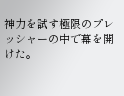神力を試す極限のプレッシャーの中で幕を開けた。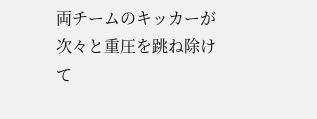両チームのキッカーが次々と重圧を跳ね除けて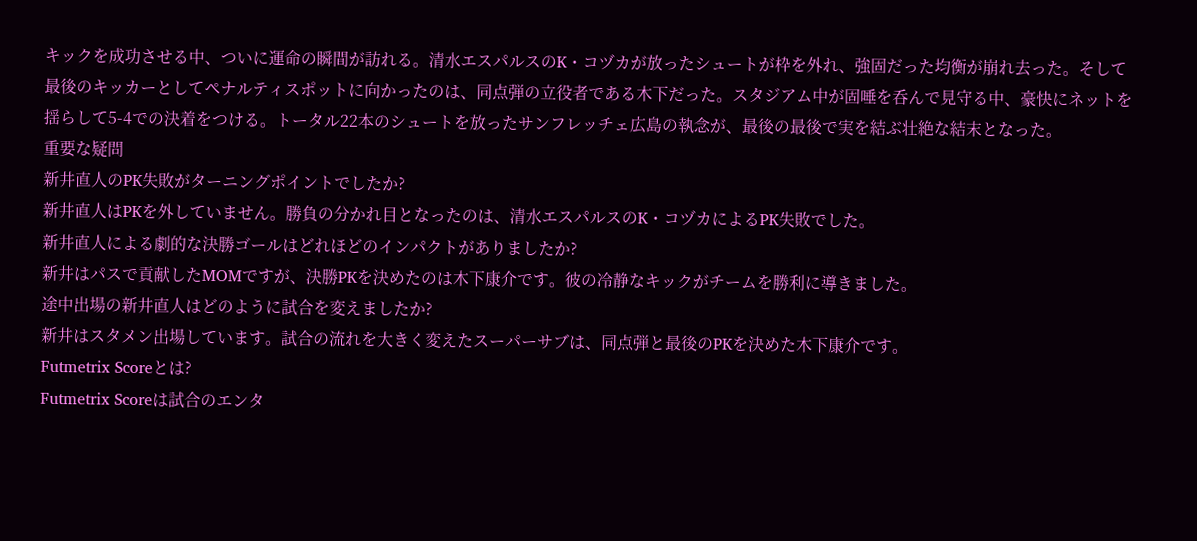キックを成功させる中、ついに運命の瞬間が訪れる。清水エスパルスのK・コヅカが放ったシュートが枠を外れ、強固だった均衡が崩れ去った。そして最後のキッカーとしてペナルティスポットに向かったのは、同点弾の立役者である木下だった。スタジアム中が固唾を呑んで見守る中、豪快にネットを揺らして5-4での決着をつける。トータル22本のシュートを放ったサンフレッチェ広島の執念が、最後の最後で実を結ぶ壮絶な結末となった。
重要な疑問
新井直人のPK失敗がターニングポイントでしたか?
新井直人はPKを外していません。勝負の分かれ目となったのは、清水エスパルスのK・コヅカによるPK失敗でした。
新井直人による劇的な決勝ゴールはどれほどのインパクトがありましたか?
新井はパスで貢献したMOMですが、決勝PKを決めたのは木下康介です。彼の冷静なキックがチームを勝利に導きました。
途中出場の新井直人はどのように試合を変えましたか?
新井はスタメン出場しています。試合の流れを大きく変えたスーパーサブは、同点弾と最後のPKを決めた木下康介です。
Futmetrix Scoreとは?
Futmetrix Scoreは試合のエンタ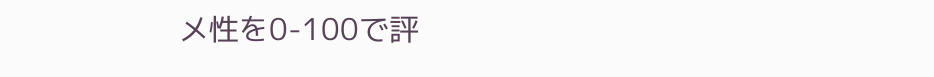メ性を0-100で評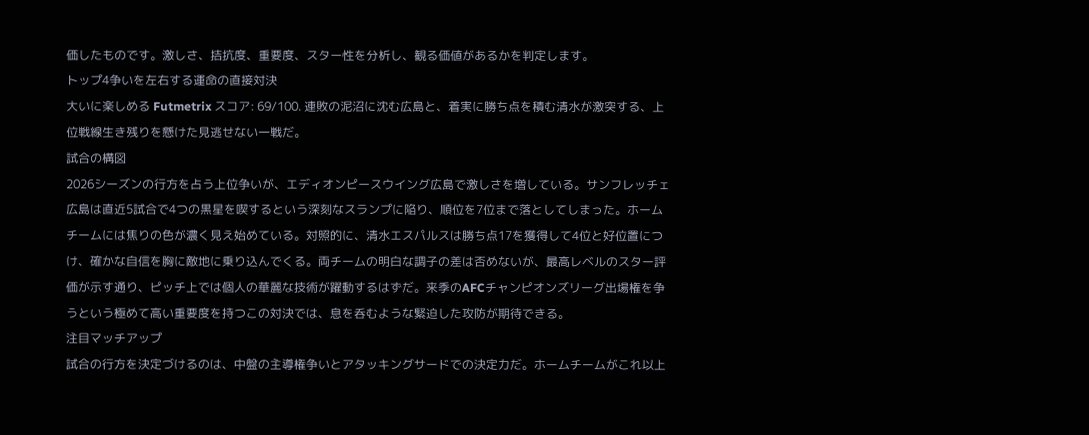価したものです。激しさ、拮抗度、重要度、スター性を分析し、観る価値があるかを判定します。
トップ4争いを左右する運命の直接対決
大いに楽しめる Futmetrix スコア: 69/100. 連敗の泥沼に沈む広島と、着実に勝ち点を積む清水が激突する、上位戦線生き残りを懸けた見逃せない一戦だ。
試合の構図
2026シーズンの行方を占う上位争いが、エディオンピースウイング広島で激しさを増している。サンフレッチェ広島は直近5試合で4つの黒星を喫するという深刻なスランプに陥り、順位を7位まで落としてしまった。ホームチームには焦りの色が濃く見え始めている。対照的に、清水エスパルスは勝ち点17を獲得して4位と好位置につけ、確かな自信を胸に敵地に乗り込んでくる。両チームの明白な調子の差は否めないが、最高レベルのスター評価が示す通り、ピッチ上では個人の華麗な技術が躍動するはずだ。来季のAFCチャンピオンズリーグ出場権を争うという極めて高い重要度を持つこの対決では、息を呑むような緊迫した攻防が期待できる。
注目マッチアップ
試合の行方を決定づけるのは、中盤の主導権争いとアタッキングサードでの決定力だ。ホームチームがこれ以上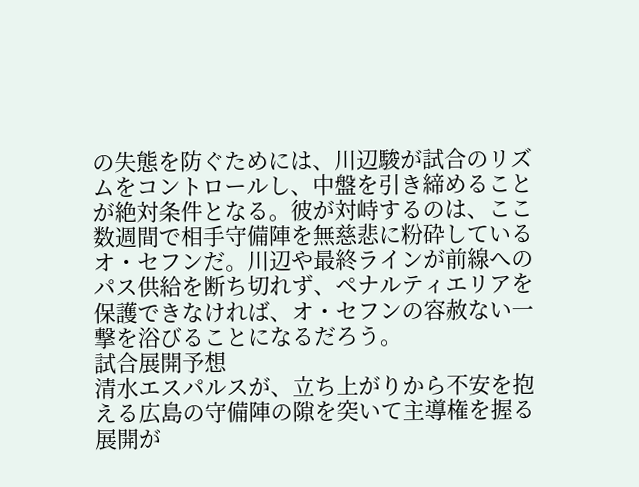の失態を防ぐためには、川辺駿が試合のリズムをコントロールし、中盤を引き締めることが絶対条件となる。彼が対峙するのは、ここ数週間で相手守備陣を無慈悲に粉砕しているオ・セフンだ。川辺や最終ラインが前線へのパス供給を断ち切れず、ペナルティエリアを保護できなければ、オ・セフンの容赦ない一撃を浴びることになるだろう。
試合展開予想
清水エスパルスが、立ち上がりから不安を抱える広島の守備陣の隙を突いて主導権を握る展開が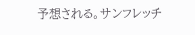予想される。サンフレッチ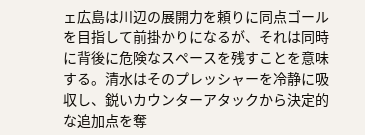ェ広島は川辺の展開力を頼りに同点ゴールを目指して前掛かりになるが、それは同時に背後に危険なスペースを残すことを意味する。清水はそのプレッシャーを冷静に吸収し、鋭いカウンターアタックから決定的な追加点を奪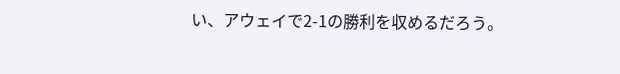い、アウェイで2-1の勝利を収めるだろう。